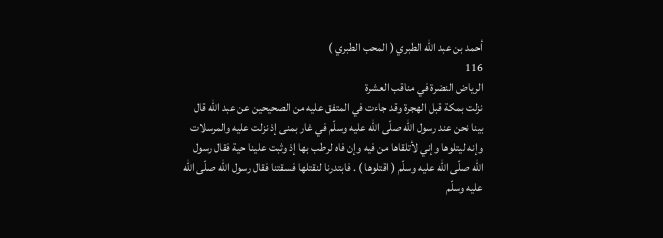أحمد بن عبد الله الطبري ( المحب الطبري )
116
الرياض النضرة في مناقب العشرة
نزلت بمكة قبل الهجرة وقد جاءت في المتفق عليه من الصحيحين عن عبد اللّه قال بينا نحن عند رسول اللّه صلّى اللّه عليه وسلّم في غار بمنى إذ نزلت عليه والمرسلات وإنه ليتلوها وإني لأتلقاها من فيه وإن فاه لرطب بها إذ وثبت علينا حية فقال رسول اللّه صلّى اللّه عليه وسلّم ( اقتلوها ) . فابتدرنا لنقتلها فسقتنا فقال رسول اللّه صلّى اللّه عليه وسلّم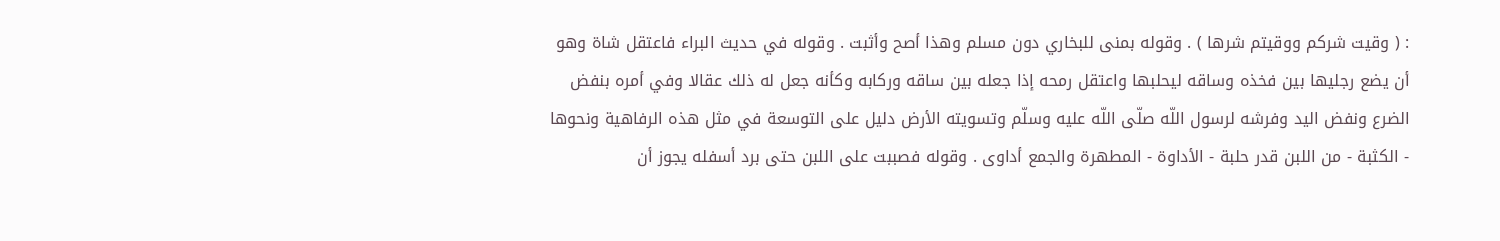: ( وقيت شركم ووقيتم شرها ) . وقوله بمنى للبخاري دون مسلم وهذا أصح وأثبت . وقوله في حديث البراء فاعتقل شاة وهو أن يضع رجليها بين فخذه وساقه ليحلبها واعتقل رمحه إذا جعله بين ساقه وركابه وكأنه جعل له ذلك عقالا وفي أمره بنفض الضرع ونفض اليد وفرشه لرسول اللّه صلّى اللّه عليه وسلّم وتسويته الأرض دليل على التوسعة في مثل هذه الرفاهية ونحوها - الكثبة - من اللبن قدر حلبة - الأداوة - المطهرة والجمع أداوى . وقوله فصببت على اللبن حتى برد أسفله يجوز أن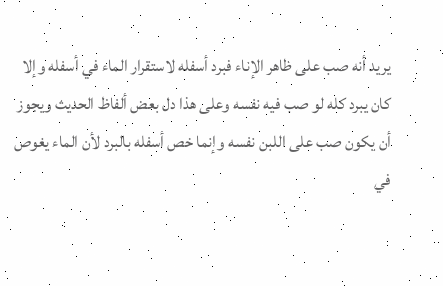يريد أنه صب على ظاهر الإناء فبرد أسفله لاستقرار الماء في أسفله وإلا كان يبرد كله لو صب فيه نفسه وعلى هذا دل بعض ألفاظ الحديث ويجوز أن يكون صب على اللبن نفسه وإنما خص أسفله بالبرد لأن الماء يغوص في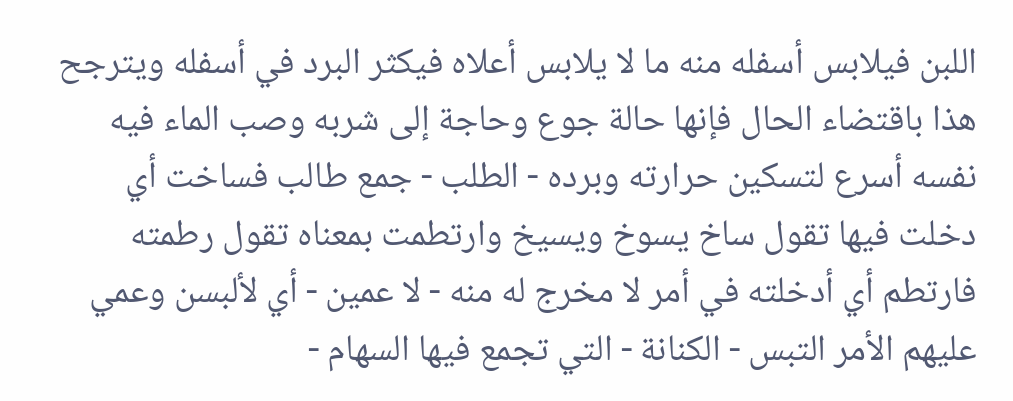اللبن فيلابس أسفله منه ما لا يلابس أعلاه فيكثر البرد في أسفله ويترجح هذا باقتضاء الحال فإنها حالة جوع وحاجة إلى شربه وصب الماء فيه نفسه أسرع لتسكين حرارته وبرده - الطلب - جمع طالب فساخت أي دخلت فيها تقول ساخ يسوخ ويسيخ وارتطمت بمعناه تقول رطمته فارتطم أي أدخلته في أمر لا مخرج له منه - لا عمين - أي لألبسن وعمي عليهم الأمر التبس - الكنانة - التي تجمع فيها السهام -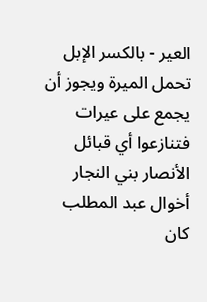العير - بالكسر الإبل تحمل الميرة ويجوز أن يجمع على عيرات فتنازعوا أي قبائل الأنصار بني النجار أخوال عبد المطلب كان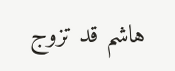هاشم قد تزوج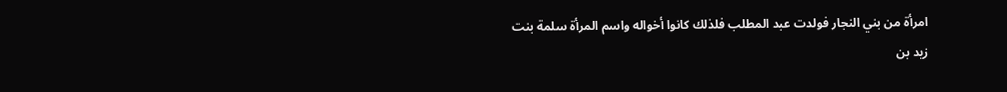امرأة من بني النجار فولدت عبد المطلب فلذلك كانوا أخواله واسم المرأة سلمة بنت زيد بن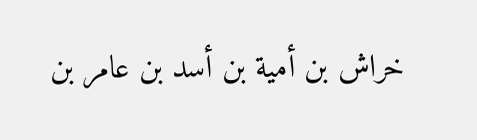خراش بن أمية بن أسد بن عامر بن